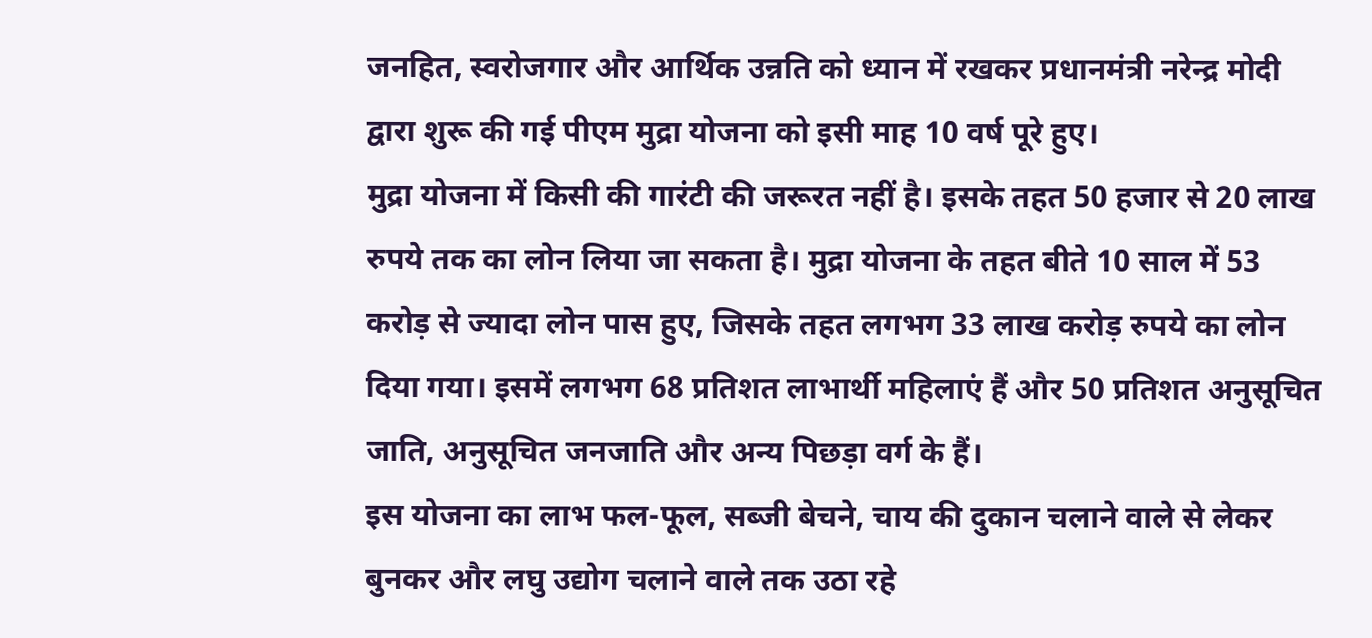जनहित, स्वरोजगार और आर्थिक उन्नति को ध्यान में रखकर प्रधानमंत्री नरेन्द्र मोदी द्वारा शुरू की गई पीएम मुद्रा योजना को इसी माह 10 वर्ष पूरे हुए।
मुद्रा योजना में किसी की गारंटी की जरूरत नहीं है। इसके तहत 50 हजार से 20 लाख रुपये तक का लोन लिया जा सकता है। मुद्रा योजना के तहत बीते 10 साल में 53 करोड़ से ज्यादा लोन पास हुए, जिसके तहत लगभग 33 लाख करोड़ रुपये का लोन दिया गया। इसमें लगभग 68 प्रतिशत लाभार्थी महिलाएं हैं और 50 प्रतिशत अनुसूचित जाति, अनुसूचित जनजाति और अन्य पिछड़ा वर्ग के हैं।
इस योजना का लाभ फल-फूल, सब्जी बेचने, चाय की दुकान चलाने वाले से लेकर बुनकर और लघु उद्योग चलाने वाले तक उठा रहे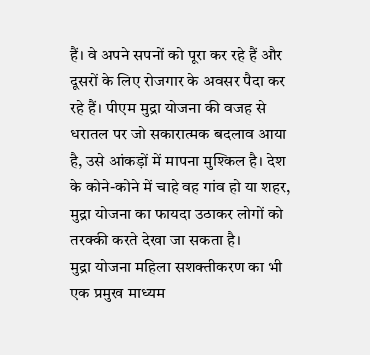हैं। वे अपने सपनों को पूरा कर रहे हैं और दूसरों के लिए रोजगार के अवसर पैदा कर रहे हैं। पीएम मुद्रा योजना की वजह से धरातल पर जो सकारात्मक बदलाव आया है, उसे आंकड़ों में मापना मुश्किल है। देश के कोने-कोने में चाहे वह गांव हो या शहर, मुद्रा योजना का फायदा उठाकर लोगों को तरक्की करते देखा जा सकता है।
मुद्रा योजना महिला सशक्तीकरण का भी एक प्रमुख माध्यम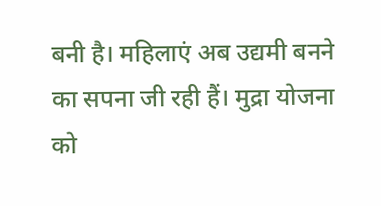बनी है। महिलाएं अब उद्यमी बनने का सपना जी रही हैं। मुद्रा योजना को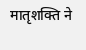मातृशक्ति ने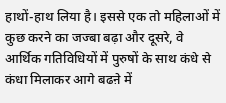हाथों-हाथ लिया है। इससे एक तो महिलाओं में कुछ करने का जज्बा बढ़ा और दूसरे, वे आर्थिक गतिविधियों में पुरुषों के साथ कंधे से कंधा मिलाकर आगे बढऩे में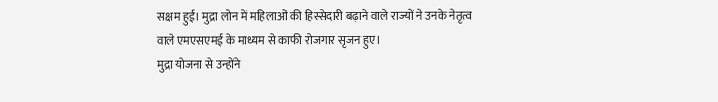सक्षम हुईं। मुद्रा लोन में महिलाओं की हिस्सेदारी बढ़ाने वाले राज्यों ने उनके नेतृत्व वाले एमएसएमई के माध्यम से काफी रोजगार सृजन हुए।
मुद्रा योजना से उन्होंने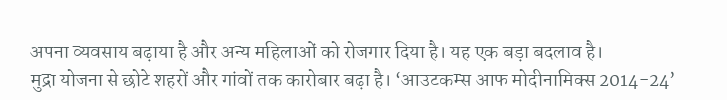अपना व्यवसाय बढ़ाया है और अन्य महिलाओं को रोजगार दिया है। यह एक बड़ा बदलाव है।
मुद्रा योजना से छोटे शहरों और गांवों तक कारोबार बढ़ा है। ‘आउटकम्स आफ मोदीनामिक्स 2014-24’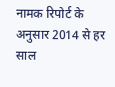नामक रिपोर्ट के अनुसार 2014 से हर साल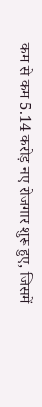कम से कम 5.14 करोड़ नए रोजगार शुरू हुए, जिसमें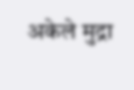अकेले मुद्रा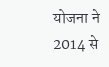योजना ने 2014 से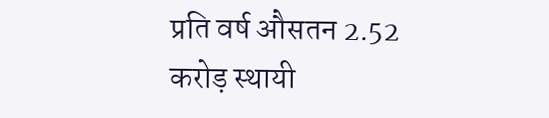प्रति वर्ष औसतन 2.52 करोड़ स्थायी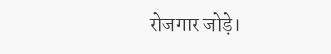रोजगार जोड़े।